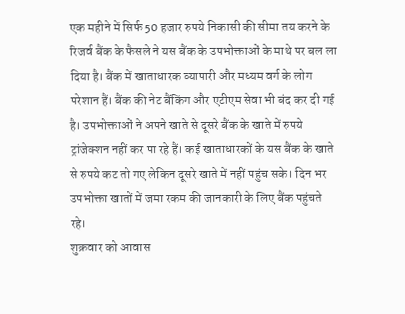एक महीने में सिर्फ 50 हजार रुपये निकासी की सीमा तय करने के रिजर्व बैंक के फैसले ने यस बैंक के उपभोक्ताओं के माथे पर बल ला दिया है। बैंक में खाताधारक व्यापारी और मध्यम वर्ग के लोग परेशान हैं। बैंक की नेट बैंकिंग और एटीएम सेवा भी बंद कर दी गई है। उपभोक्ताओं ने अपने खाते से दूसरे बैंक के खाते में रुपये ट्रांजेक्शन नहीं कर पा रहे हैं। कई खाताधारकों के यस बैंक के खाते से रुपये कट तो गए लेकिन दूसरे खाते में नहीं पहुंच सके। दिन भर उपभोक्ता खातों में जमा रकम की जानकारी के लिए बैंक पहुंचते रहे।
शुक्रवार को आवास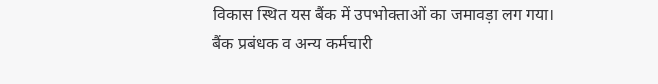विकास स्थित यस बैंक में उपभोक्ताओं का जमावड़ा लग गया। बैंक प्रबंधक व अन्य कर्मचारी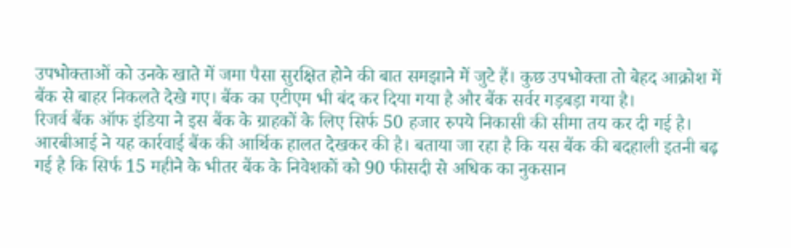उपभोक्ताओं को उनके खाते में जमा पैसा सुरक्षित होने की बात समझाने में जुटे हैं। कुछ उपभोक्ता तो बेहद आक्रोश में बैंक से बाहर निकलते देखे गए। बैंक का एटीएम भी बंद कर दिया गया है और बैंक सर्वर गड़बड़ा गया है।
रिजर्व बैंक ऑफ इंडिया ने इस बैंक के ग्राहकों के लिए सिर्फ 50 हजार रुपये निकासी की सीमा तय कर दी गई है। आरबीआई ने यह कार्रवाई बैंक की आर्थिक हालत देखकर की है। बताया जा रहा है कि यस बैंक की बदहाली इतनी बढ़ गई है कि सिर्फ 15 महीने के भीतर बैंक के निवेशकों को 90 फीसदी से अधिक का नुकसान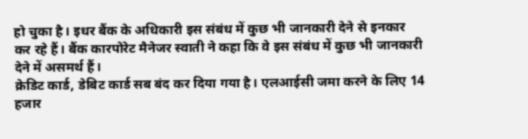हो चुका है। इधर बैंक के अधिकारी इस संबंध में कुछ भी जानकारी देने से इनकार कर रहे हैं। बैंक कारपोरेट मैनेजर स्वाती ने कहा कि वे इस संबंध में कुछ भी जानकारी देने में असमर्थ हैं।
क्रेडिट कार्ड, डेबिट कार्ड सब बंद कर दिया गया है। एलआईसी जमा करने के लिए 14 हजार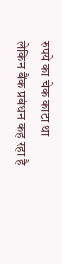रुपये का चेक काटा था लेकिन बैंक प्रबंधन कह रहा है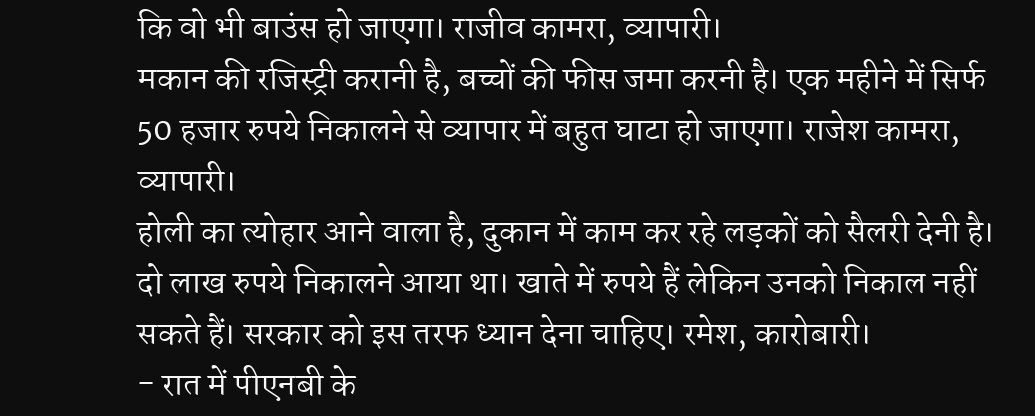कि वो भी बाउंस हो जाएगा। राजीव कामरा, व्यापारी।
मकान की रजिस्ट्री करानी है, बच्चों की फीस जमा करनी है। एक महीने में सिर्फ 50 हजार रुपये निकालने से व्यापार में बहुत घाटा हो जाएगा। राजेश कामरा, व्यापारी।
होली का त्योहार आने वाला है, दुकान में काम कर रहे लड़कों को सैलरी देनी है। दो लाख रुपये निकालने आया था। खाते में रुपये हैं लेकिन उनको निकाल नहीं सकते हैं। सरकार को इस तरफ ध्यान देना चाहिए। रमेश, कारोबारी।
- रात में पीएनबी के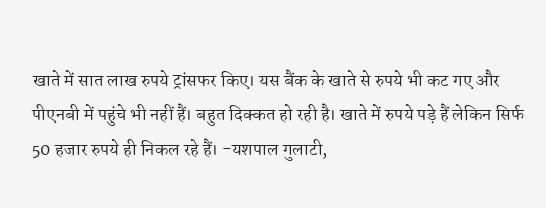खाते में सात लाख रुपये ट्रांसफर किए। यस बैंक के खाते से रुपये भी कट गए और पीएनबी में पहुंचे भी नहीं हैं। बहुत दिक्कत हो रही है। खाते में रुपये पड़े हैं लेकिन सिर्फ 50 हजार रुपये ही निकल रहे हैं। -यशपाल गुलाटी,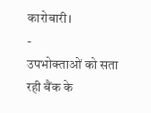कारोबारी।
-
उपभोक्ताओं को सता रही बैंक के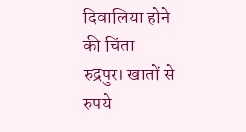दिवालिया होने की चिंता
रुद्रपुर। खातों से रुपये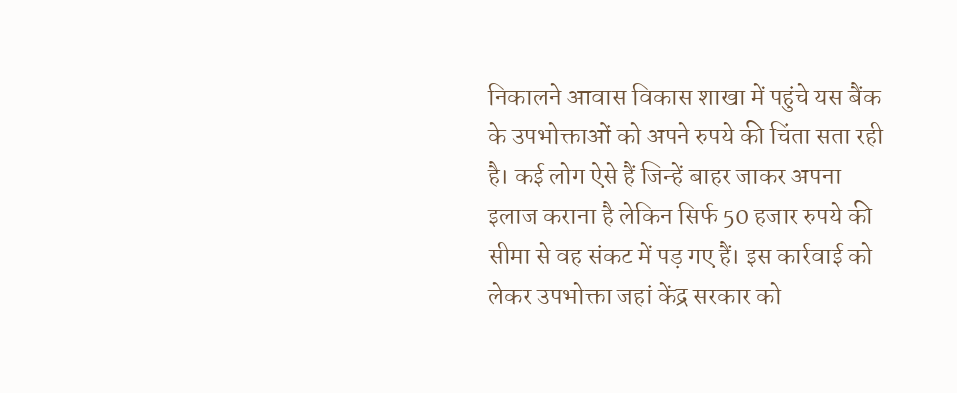निकालने आवास विकास शाखा में पहुंचे यस बैंक के उपभोक्ताओं को अपने रुपये की चिंता सता रही है। कई लोग ऐसे हैं जिन्हें बाहर जाकर अपना इलाज कराना है लेकिन सिर्फ 50 हजार रुपये की सीमा से वह संकट में पड़ गए हैं। इस कार्रवाई को लेकर उपभोक्ता जहां केंद्र सरकार को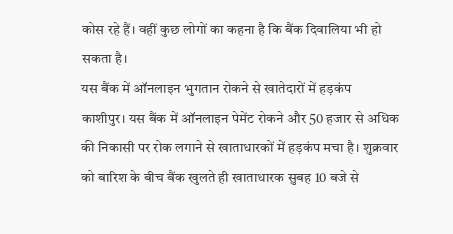कोस रहे हैं। वहीं कुछ लोगों का कहना है कि बैंक दिवालिया भी हो सकता है।
यस बैंक में ऑनलाइन भुगतान रोकने से खातेदारों में हड़कंप
काशीपुर। यस बैंक में ऑनलाइन पेमेंट रोकने और 50 हजार से अधिक की निकासी पर रोक लगाने से खाताधारकों में हड़कंप मचा है। शुक्रवार को बारिश के बीच बैंक खुलते ही खाताधारक सुबह 10 बजे से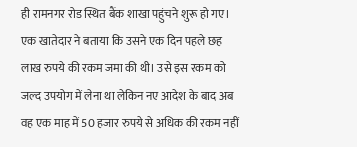ही रामनगर रोड स्थित बैंक शाखा पहुंचने शुरू हो गए। एक खातेदार ने बताया कि उसने एक दिन पहले छह लाख रुपये की रकम जमा की थी। उसे इस रकम को जल्द उपयोग में लेना था लेकिन नए आदेश के बाद अब वह एक माह में 50 हजार रुपये से अधिक की रकम नहीं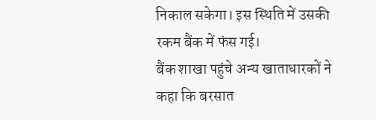निकाल सकेगा। इस स्थिति में उसकी रकम बैंक में फंस गई।
बैंक शाखा पहुंचे अन्य खाताधारकों ने कहा कि बरसात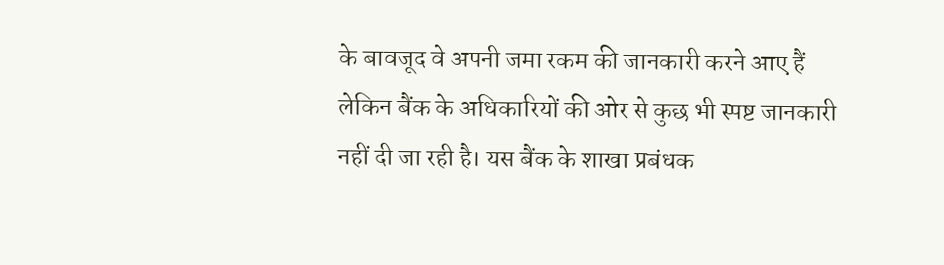के बावजूद वे अपनी जमा रकम की जानकारी करने आए हैं लेकिन बैंक के अधिकारियों की ओर से कुछ भी स्पष्ट जानकारी नहीं दी जा रही है। यस बैंक के शाखा प्रबंधक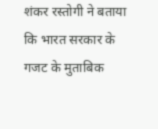शंकर रस्तोगी ने बताया कि भारत सरकार के गजट के मुताबिक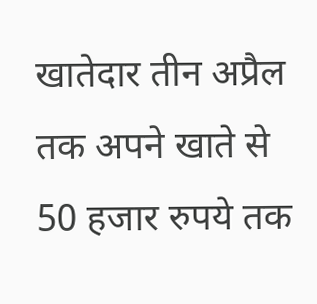खातेदार तीन अप्रैल तक अपने खाते से 50 हजार रुपये तक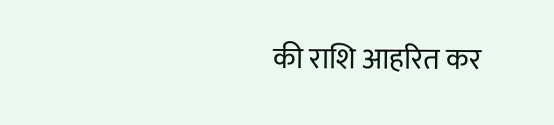की राशि आहरित कर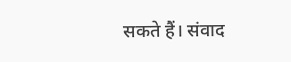सकते हैं। संवाद